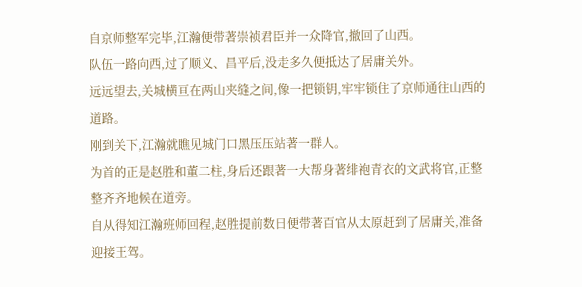自京师整军完毕,江瀚便带著崇祯君臣并一众降官,撤回了山西。
队伍一路向西,过了顺义、昌平后,没走多久便抵达了居庸关外。
远远望去,关城横亘在两山夹缝之间,像一把锁钥,牢牢锁住了京师通往山西的道路。
刚到关下,江瀚就瞧见城门口黑压压站著一群人。
为首的正是赵胜和董二柱,身后还跟著一大帮身著绯袍青衣的文武将官,正整整齐齐地候在道旁。
自从得知江瀚班师回程,赵胜提前数日便带著百官从太原赶到了居庸关,准备迎接王驾。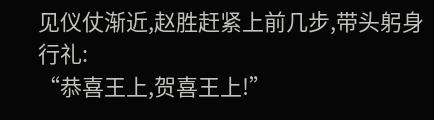见仪仗渐近,赵胜赶紧上前几步,带头躬身行礼:
“恭喜王上,贺喜王上!”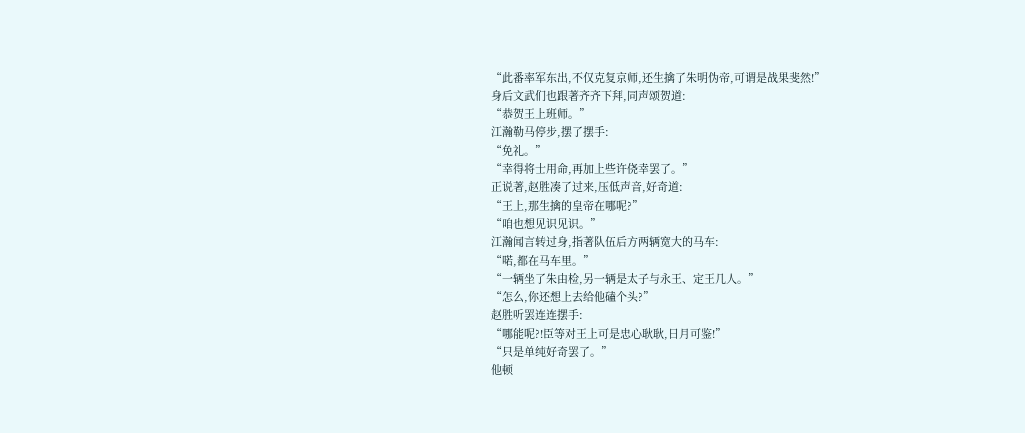“此番率军东出,不仅克复京师,还生擒了朱明伪帝,可谓是战果斐然!”
身后文武们也跟著齐齐下拜,同声颂贺道:
“恭贺王上班师。”
江瀚勒马停步,摆了摆手:
“免礼。”
“幸得将士用命,再加上些许侥幸罢了。”
正说著,赵胜凑了过来,压低声音,好奇道:
“王上,那生擒的皇帝在哪呢?”
“咱也想见识见识。”
江瀚闻言转过身,指著队伍后方两辆宽大的马车:
“喏,都在马车里。”
“一辆坐了朱由检,另一辆是太子与永王、定王几人。”
“怎么,你还想上去给他磕个头?”
赵胜听罢连连摆手:
“哪能呢?!臣等对王上可是忠心耿耿,日月可鉴!”
“只是单纯好奇罢了。”
他顿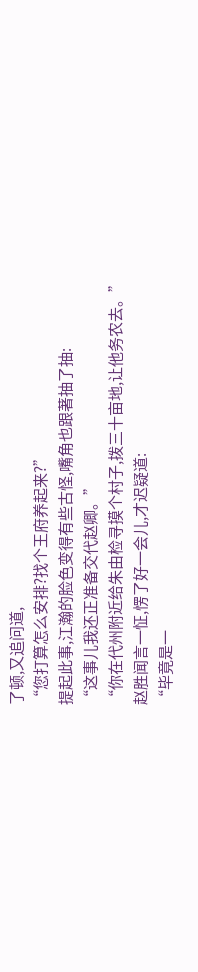了顿,又追问道,
“您打算怎么安排?找个王府养起来?”
提起此事,江瀚的脸色变得有些古怪,嘴角也跟著抽了抽:
“这事儿我还正准备交代赵卿。”
“你在代州附近给朱由检寻摸个村子,拨三十亩地,让他务农去。”
赵胜闻言一怔,愣了好一会儿,才迟疑道:
“毕竟是一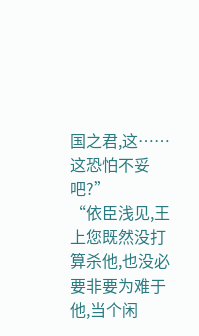国之君,这……这恐怕不妥吧?”
“依臣浅见,王上您既然没打算杀他,也没必要非要为难于他,当个闲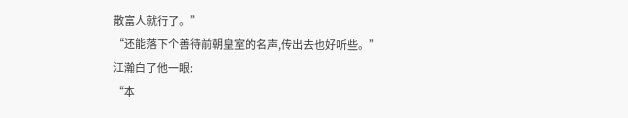散富人就行了。”
“还能落下个善待前朝皇室的名声,传出去也好听些。”
江瀚白了他一眼:
“本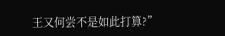王又何尝不是如此打算?”